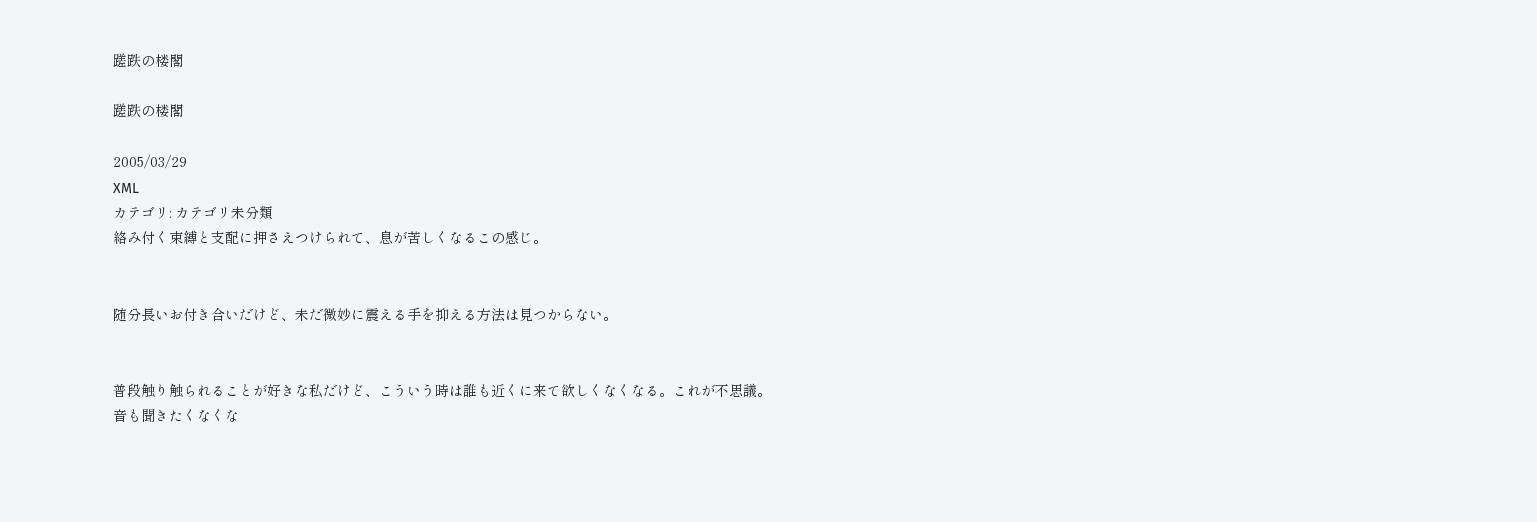蹉跌の楼閣

蹉跌の楼閣

2005/03/29
XML
カテゴリ: カテゴリ未分類
絡み付く束縛と支配に押さえつけられて、息が苦しくなるこの感じ。


随分長いお付き合いだけど、未だ微妙に震える手を抑える方法は見つからない。


普段触り触られることが好きな私だけど、こういう時は誰も近くに来て欲しくなくなる。これが不思議。
音も聞きたくなくな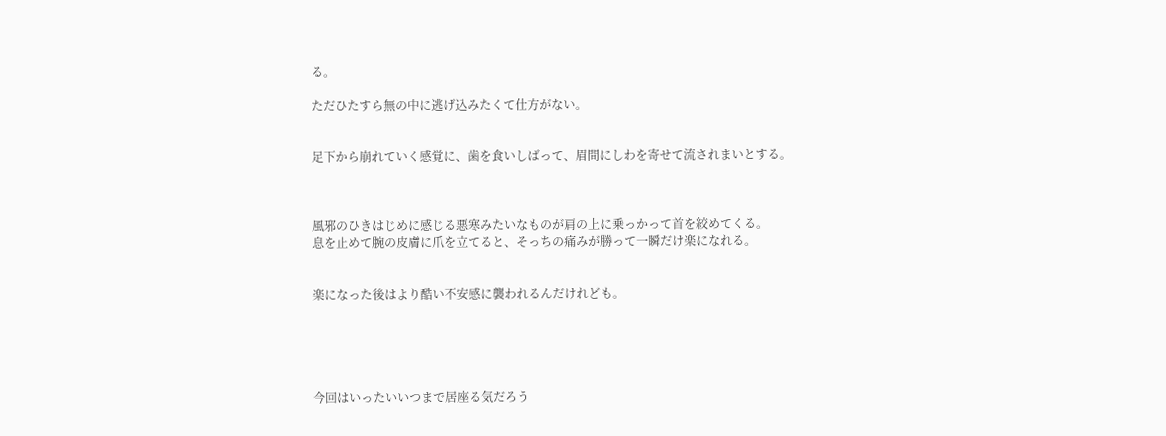る。

ただひたすら無の中に逃げ込みたくて仕方がない。


足下から崩れていく感覚に、歯を食いしばって、眉間にしわを寄せて流されまいとする。



風邪のひきはじめに感じる悪寒みたいなものが肩の上に乗っかって首を絞めてくる。
息を止めて腕の皮膚に爪を立てると、そっちの痛みが勝って一瞬だけ楽になれる。


楽になった後はより酷い不安感に襲われるんだけれども。





今回はいったいいつまで居座る気だろう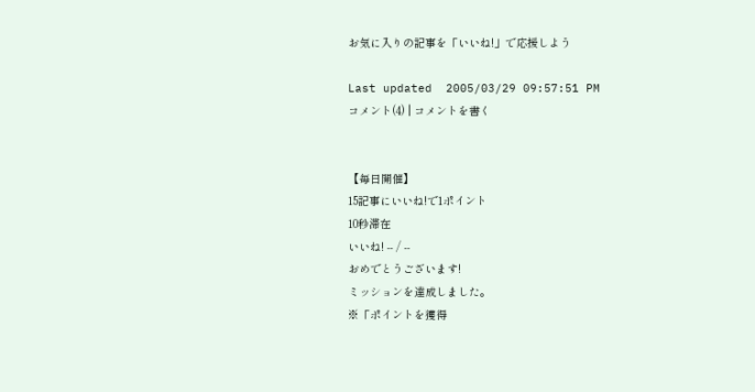お気に入りの記事を「いいね!」で応援しよう

Last updated  2005/03/29 09:57:51 PM
コメント(4) | コメントを書く


【毎日開催】
15記事にいいね!で1ポイント
10秒滞在
いいね! -- / --
おめでとうございます!
ミッションを達成しました。
※「ポイントを獲得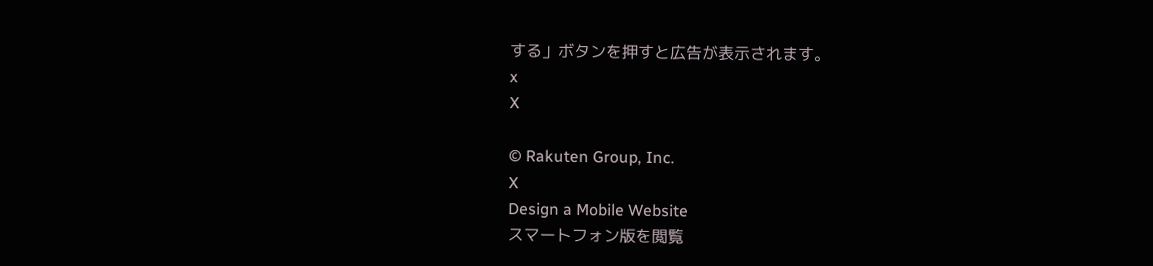する」ボタンを押すと広告が表示されます。
x
X

© Rakuten Group, Inc.
X
Design a Mobile Website
スマートフォン版を閲覧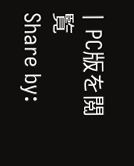| PC版を閲覧
Share by: